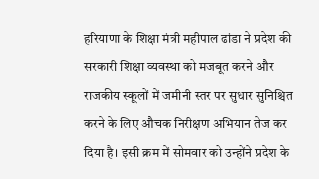हरियाणा के शिक्षा मंत्री महीपाल ढांडा ने प्रदेश की सरकारी शिक्षा व्यवस्था को मजबूत करने और राजकीय स्कूलों में जमीनी स्तर पर सुधार सुनिश्चित करने के लिए औचक निरीक्षण अभियान तेज कर दिया है। इसी क्रम में सोमवार को उन्होंने प्रदेश के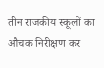तीन राजकीय स्कूलों का औचक निरीक्षण कर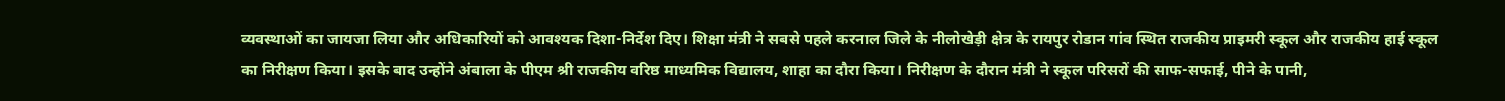व्यवस्थाओं का जायजा लिया और अधिकारियों को आवश्यक दिशा-निर्देश दिए। शिक्षा मंत्री ने सबसे पहले करनाल जिले के नीलोखेड़ी क्षेत्र के रायपुर रोडान गांव स्थित राजकीय प्राइमरी स्कूल और राजकीय हाई स्कूल का निरीक्षण किया। इसके बाद उन्होंने अंबाला के पीएम श्री राजकीय वरिष्ठ माध्यमिक विद्यालय, शाहा का दौरा किया। निरीक्षण के दौरान मंत्री ने स्कूल परिसरों की साफ-सफाई, पीने के पानी,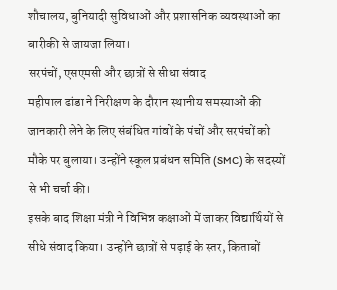शौचालय, बुनियादी सुविधाओं और प्रशासनिक व्यवस्थाओं का बारीकी से जायजा लिया।
सरपंचों, एसएमसी और छात्रों से सीधा संवाद
महीपाल ढांडा ने निरीक्षण के दौरान स्थानीय समस्याओं की जानकारी लेने के लिए संबंधित गांवों के पंचों और सरपंचों को मौके पर बुलाया। उन्होंने स्कूल प्रबंधन समिति (SMC) के सदस्यों से भी चर्चा की।
इसके बाद शिक्षा मंत्री ने विभिन्न कक्षाओं में जाकर विद्यार्थियों से सीधे संवाद किया। उन्होंने छात्रों से पढ़ाई के स्तर, किताबों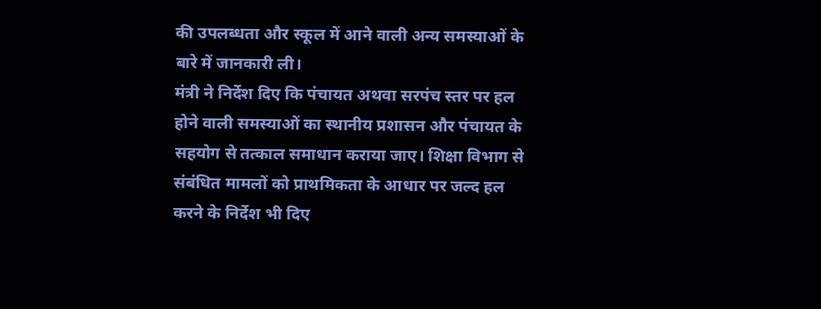की उपलब्धता और स्कूल में आने वाली अन्य समस्याओं के बारे में जानकारी ली।
मंत्री ने निर्देश दिए कि पंचायत अथवा सरपंच स्तर पर हल होने वाली समस्याओं का स्थानीय प्रशासन और पंचायत के सहयोग से तत्काल समाधान कराया जाए। शिक्षा विभाग से संबंधित मामलों को प्राथमिकता के आधार पर जल्द हल करने के निर्देश भी दिए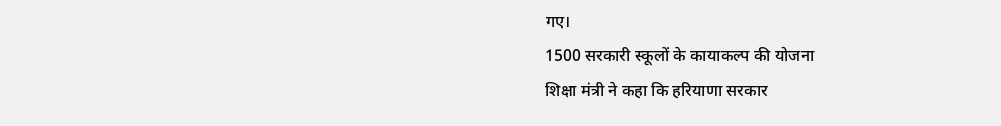गए।
1500 सरकारी स्कूलों के कायाकल्प की योजना
शिक्षा मंत्री ने कहा कि हरियाणा सरकार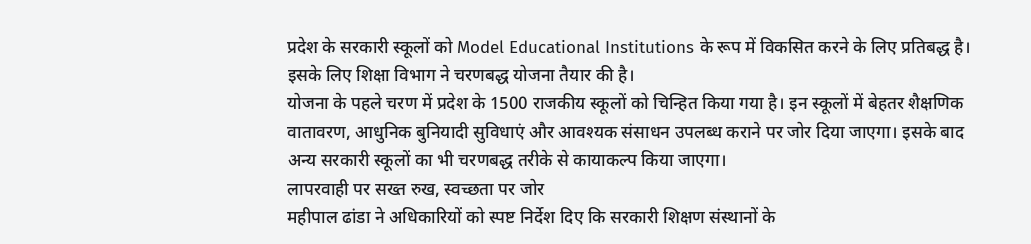प्रदेश के सरकारी स्कूलों को Model Educational Institutions के रूप में विकसित करने के लिए प्रतिबद्ध है। इसके लिए शिक्षा विभाग ने चरणबद्ध योजना तैयार की है।
योजना के पहले चरण में प्रदेश के 1500 राजकीय स्कूलों को चिन्हित किया गया है। इन स्कूलों में बेहतर शैक्षणिक वातावरण, आधुनिक बुनियादी सुविधाएं और आवश्यक संसाधन उपलब्ध कराने पर जोर दिया जाएगा। इसके बाद अन्य सरकारी स्कूलों का भी चरणबद्ध तरीके से कायाकल्प किया जाएगा।
लापरवाही पर सख्त रुख, स्वच्छता पर जोर
महीपाल ढांडा ने अधिकारियों को स्पष्ट निर्देश दिए कि सरकारी शिक्षण संस्थानों के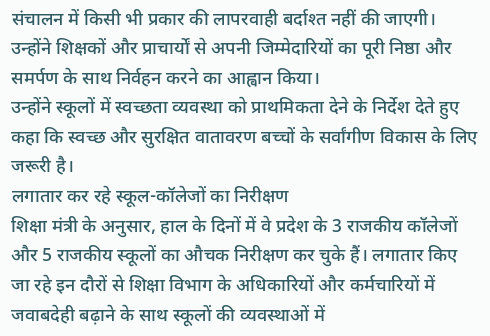संचालन में किसी भी प्रकार की लापरवाही बर्दाश्त नहीं की जाएगी। उन्होंने शिक्षकों और प्राचार्यों से अपनी जिम्मेदारियों का पूरी निष्ठा और समर्पण के साथ निर्वहन करने का आह्वान किया।
उन्होंने स्कूलों में स्वच्छता व्यवस्था को प्राथमिकता देने के निर्देश देते हुए कहा कि स्वच्छ और सुरक्षित वातावरण बच्चों के सर्वांगीण विकास के लिए जरूरी है।
लगातार कर रहे स्कूल-कॉलेजों का निरीक्षण
शिक्षा मंत्री के अनुसार, हाल के दिनों में वे प्रदेश के 3 राजकीय कॉलेजों और 5 राजकीय स्कूलों का औचक निरीक्षण कर चुके हैं। लगातार किए जा रहे इन दौरों से शिक्षा विभाग के अधिकारियों और कर्मचारियों में जवाबदेही बढ़ाने के साथ स्कूलों की व्यवस्थाओं में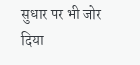सुधार पर भी जोर दिया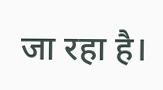जा रहा है।